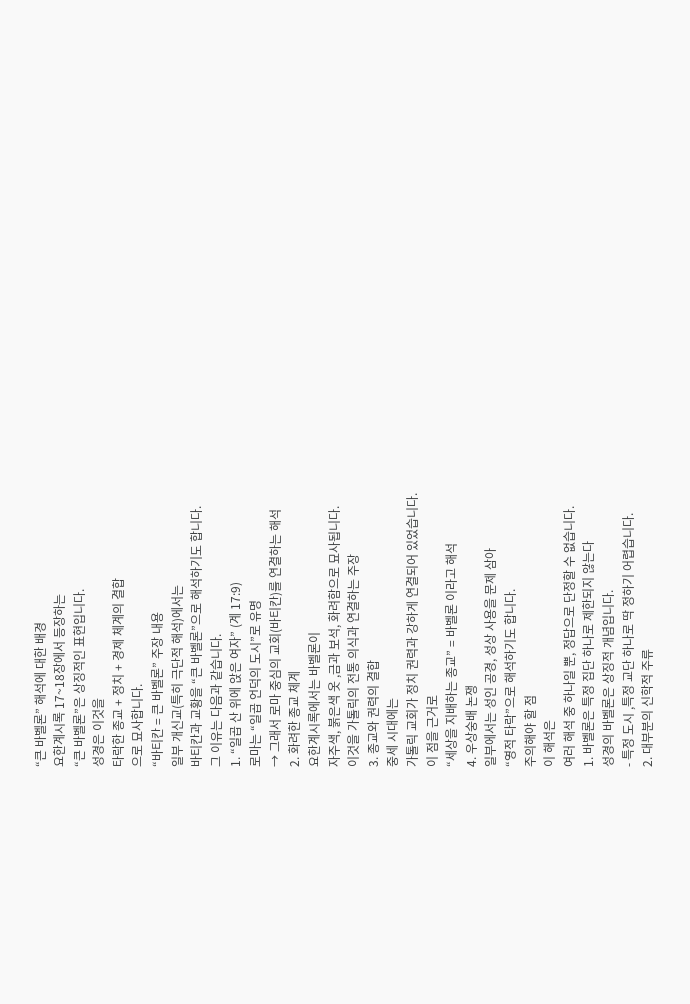“큰 바벨론” 해석에 대한 배경
요한계시록 17~18장에서 등장하는
“큰 바벨론”은 상징적인 표현입니다.
성경은 이것을
타락한 종교 + 정치 + 경제 체계의 결합
으로 묘사합니다.
“바티칸 = 큰 바벨론” 주장 내용
일부 개신교(특히 극단적 해석)에서는
바티칸과 교황을 “큰 바벨론”으로 해석하기도 합니다.
그 이유는 다음과 같습니다.
1. “일곱 산 위에 앉은 여자” (계 17:9)
로마는 “일곱 언덕의 도시”로 유명
→ 그래서 로마 중심의 교회(바티칸)를 연결하는 해석
2. 화려한 종교 체계
요한계시록에서는 바벨론이
자주색, 붉은색 옷 ,금과 보석, 화려함으로 묘사됩니다.
이것을 가톨릭의 전통 의식과 연결하는 주장
3. 종교와 권력의 결합
중세 시대에는
가톨릭 교회가 정치 권력과 강하게 연결되어 있었습니다.
이 점을 근거로
“세상을 지배하는 종교” = 바벨론 이라고 해석
4. 우상숭배 논쟁
일부에서는 성인 공경, 성상 사용을 문제 삼아
“영적 타락”으로 해석하기도 합니다.
주의해야 할 점
이 해석은
여러 해석 중 하나일 뿐, 정답으로 단정할 수 없습니다.
1. 바벨론은 특정 집단 하나로 제한되지 않는다
성경의 바벨론은 상징적 개념입니다.
- 특정 도시 ,특정 교단 하나로 딱 정하기 어렵습니다.
2. 대부분의 신학적 주류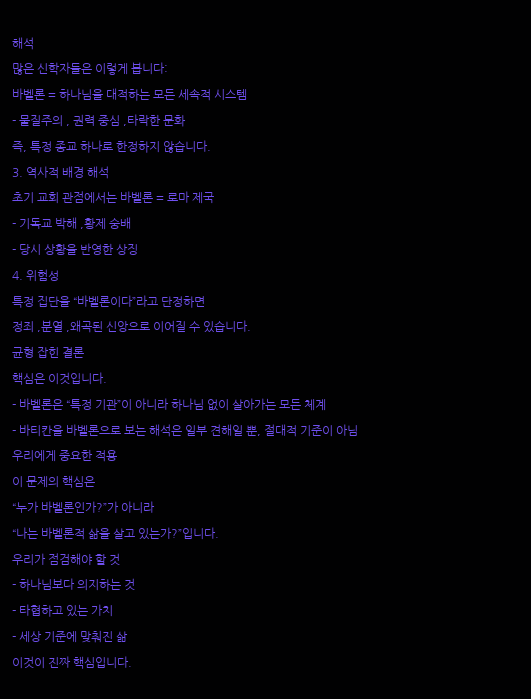해석
많은 신학자들은 이렇게 봅니다:
바벨론 = 하나님을 대적하는 모든 세속적 시스템
- 물질주의 , 권력 중심 ,타락한 문화
즉, 특정 종교 하나로 한정하지 않습니다.
3. 역사적 배경 해석
초기 교회 관점에서는 바벨론 = 로마 제국
- 기독교 박해 ,황제 숭배
- 당시 상황을 반영한 상징
4. 위험성
특정 집단을 “바벨론이다”라고 단정하면
정죄 ,분열 ,왜곡된 신앙으로 이어질 수 있습니다.
균형 잡힌 결론
핵심은 이것입니다.
- 바벨론은 “특정 기관”이 아니라 하나님 없이 살아가는 모든 체계
- 바티칸을 바벨론으로 보는 해석은 일부 견해일 뿐, 절대적 기준이 아님
우리에게 중요한 적용
이 문제의 핵심은
“누가 바벨론인가?”가 아니라
“나는 바벨론적 삶을 살고 있는가?”입니다.
우리가 점검해야 할 것
- 하나님보다 의지하는 것
- 타협하고 있는 가치
- 세상 기준에 맞춰진 삶
이것이 진짜 핵심입니다.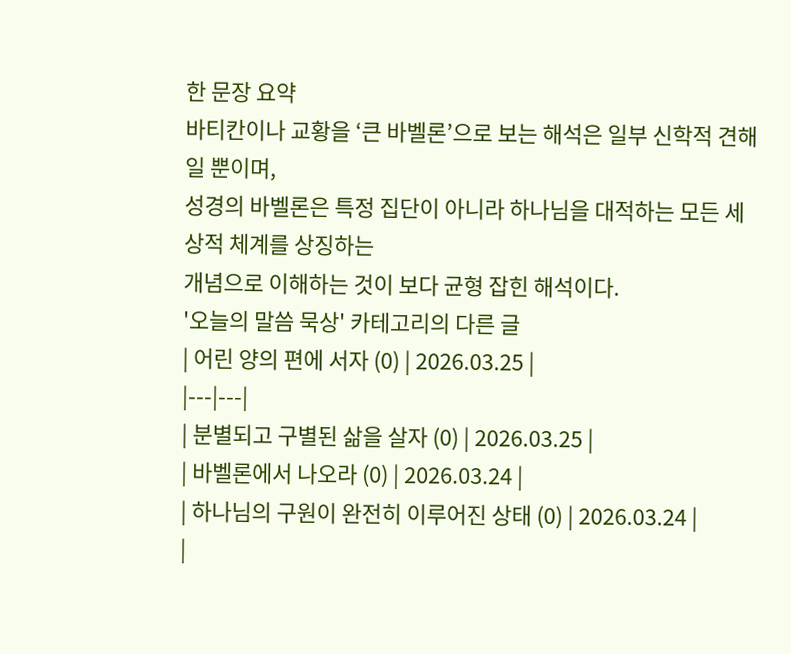한 문장 요약
바티칸이나 교황을 ‘큰 바벨론’으로 보는 해석은 일부 신학적 견해일 뿐이며,
성경의 바벨론은 특정 집단이 아니라 하나님을 대적하는 모든 세상적 체계를 상징하는
개념으로 이해하는 것이 보다 균형 잡힌 해석이다.
'오늘의 말씀 묵상' 카테고리의 다른 글
| 어린 양의 편에 서자 (0) | 2026.03.25 |
|---|---|
| 분별되고 구별된 삶을 살자 (0) | 2026.03.25 |
| 바벨론에서 나오라 (0) | 2026.03.24 |
| 하나님의 구원이 완전히 이루어진 상태 (0) | 2026.03.24 |
|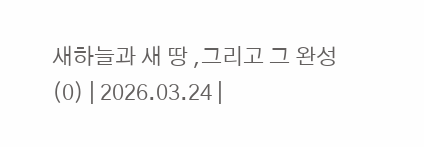새하늘과 새 땅 ,그리고 그 완성 (0) | 2026.03.24 |